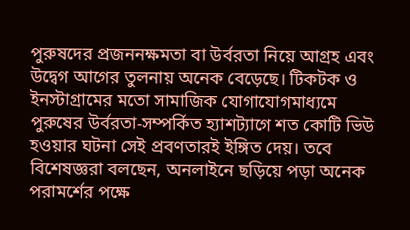পুরুষদের প্রজননক্ষমতা বা উর্বরতা নিয়ে আগ্রহ এবং উদ্বেগ আগের তুলনায় অনেক বেড়েছে। টিকটক ও ইনস্টাগ্রামের মতো সামাজিক যোগাযোগমাধ্যমে পুরুষের উর্বরতা-সম্পর্কিত হ্যাশট্যাগে শত কোটি ভিউ হওয়ার ঘটনা সেই প্রবণতারই ইঙ্গিত দেয়। তবে বিশেষজ্ঞরা বলছেন, অনলাইনে ছড়িয়ে পড়া অনেক পরামর্শের পক্ষে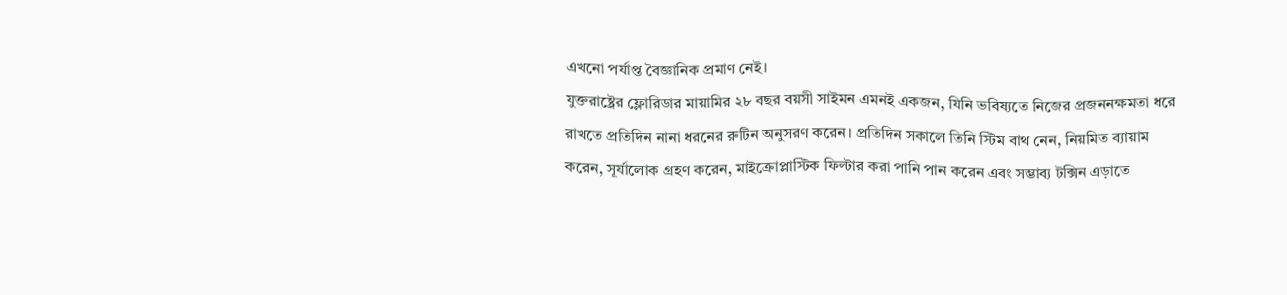এখনো পর্যাপ্ত বৈজ্ঞানিক প্রমাণ নেই।
যুক্তরাষ্ট্রের ফ্লোরিডার মায়ামির ২৮ বছর বয়সী সাইমন এমনই একজন, যিনি ভবিষ্যতে নিজের প্রজননক্ষমতা ধরে রাখতে প্রতিদিন নানা ধরনের রুটিন অনুসরণ করেন। প্রতিদিন সকালে তিনি স্টিম বাথ নেন, নিয়মিত ব্যায়াম করেন, সূর্যালোক গ্রহণ করেন, মাইক্রোপ্লাস্টিক ফিল্টার করা পানি পান করেন এবং সম্ভাব্য টক্সিন এড়াতে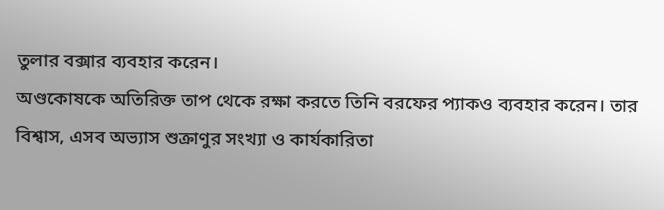তুলার বক্সার ব্যবহার করেন।
অণ্ডকোষকে অতিরিক্ত তাপ থেকে রক্ষা করতে তিনি বরফের প্যাকও ব্যবহার করেন। তার বিশ্বাস, এসব অভ্যাস শুক্রাণুর সংখ্যা ও কার্যকারিতা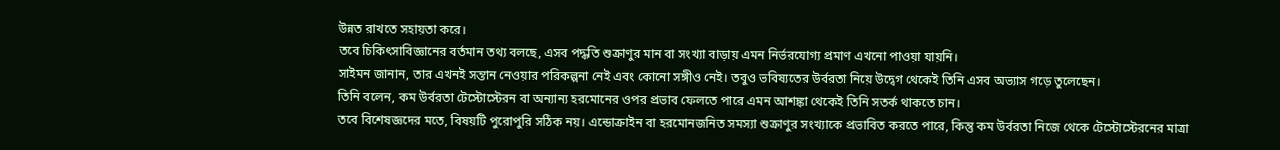উন্নত রাখতে সহায়তা করে।
তবে চিকিৎসাবিজ্ঞানের বর্তমান তথ্য বলছে, এসব পদ্ধতি শুক্রাণুর মান বা সংখ্যা বাড়ায় এমন নির্ভরযোগ্য প্রমাণ এখনো পাওয়া যায়নি।
সাইমন জানান, তার এখনই সন্তান নেওয়ার পরিকল্পনা নেই এবং কোনো সঙ্গীও নেই। তবুও ভবিষ্যতের উর্বরতা নিয়ে উদ্বেগ থেকেই তিনি এসব অভ্যাস গড়ে তুলেছেন।
তিনি বলেন, কম উর্বরতা টেস্টোস্টেরন বা অন্যান্য হরমোনের ওপর প্রভাব ফেলতে পারে এমন আশঙ্কা থেকেই তিনি সতর্ক থাকতে চান।
তবে বিশেষজ্ঞদের মতে, বিষয়টি পুরোপুরি সঠিক নয়। এন্ডোক্রাইন বা হরমোনজনিত সমস্যা শুক্রাণুর সংখ্যাকে প্রভাবিত করতে পারে, কিন্তু কম উর্বরতা নিজে থেকে টেস্টোস্টেরনের মাত্রা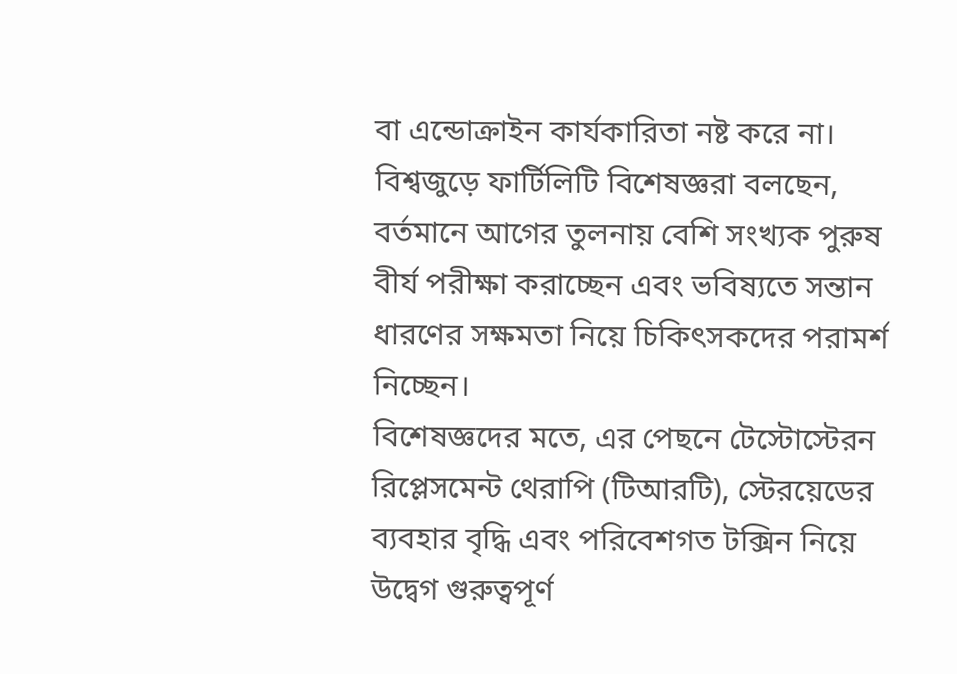বা এন্ডোক্রাইন কার্যকারিতা নষ্ট করে না।
বিশ্বজুড়ে ফার্টিলিটি বিশেষজ্ঞরা বলছেন, বর্তমানে আগের তুলনায় বেশি সংখ্যক পুরুষ বীর্য পরীক্ষা করাচ্ছেন এবং ভবিষ্যতে সন্তান ধারণের সক্ষমতা নিয়ে চিকিৎসকদের পরামর্শ নিচ্ছেন।
বিশেষজ্ঞদের মতে, এর পেছনে টেস্টোস্টেরন রিপ্লেসমেন্ট থেরাপি (টিআরটি), স্টেরয়েডের ব্যবহার বৃদ্ধি এবং পরিবেশগত টক্সিন নিয়ে উদ্বেগ গুরুত্বপূর্ণ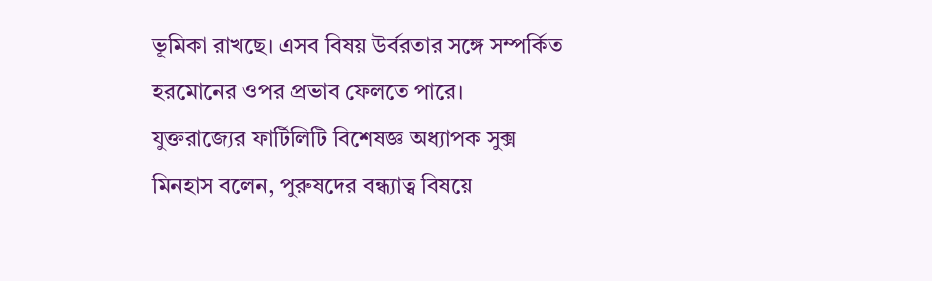ভূমিকা রাখছে। এসব বিষয় উর্বরতার সঙ্গে সম্পর্কিত হরমোনের ওপর প্রভাব ফেলতে পারে।
যুক্তরাজ্যের ফার্টিলিটি বিশেষজ্ঞ অধ্যাপক সুক্স মিনহাস বলেন, পুরুষদের বন্ধ্যাত্ব বিষয়ে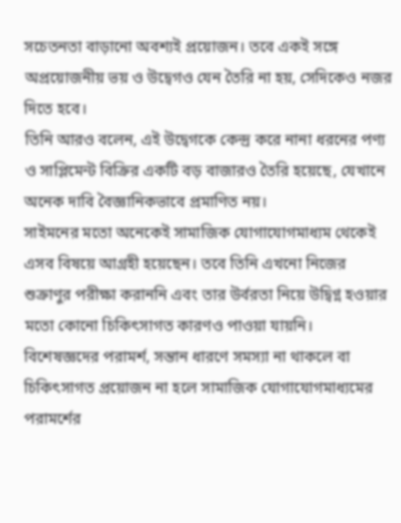সচেতনতা বাড়ানো অবশ্যই প্রয়োজন। তবে একই সঙ্গে অপ্রয়োজনীয় ভয় ও উদ্বেগও যেন তৈরি না হয়, সেদিকেও নজর দিতে হবে।
তিনি আরও বলেন, এই উদ্বেগকে কেন্দ্র করে নানা ধরনের পণ্য ও সাপ্লিমেন্ট বিক্রির একটি বড় বাজারও তৈরি হয়েছে, যেখানে অনেক দাবি বৈজ্ঞানিকভাবে প্রমাণিত নয়।
সাইমনের মতো অনেকেই সামাজিক যোগাযোগমাধ্যম থেকেই এসব বিষয়ে আগ্রহী হয়েছেন। তবে তিনি এখনো নিজের শুক্রাণুর পরীক্ষা করাননি এবং তার উর্বরতা নিয়ে উদ্বিগ্ন হওয়ার মতো কোনো চিকিৎসাগত কারণও পাওয়া যায়নি।
বিশেষজ্ঞদের পরামর্শ, সন্তান ধারণে সমস্যা না থাকলে বা চিকিৎসাগত প্রয়োজন না হলে সামাজিক যোগাযোগমাধ্যমের পরামর্শের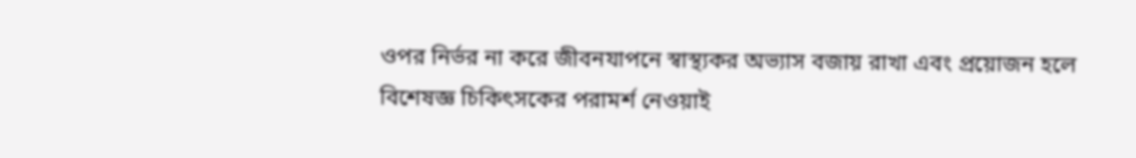ওপর নির্ভর না করে জীবনযাপনে স্বাস্থ্যকর অভ্যাস বজায় রাখা এবং প্রয়োজন হলে বিশেষজ্ঞ চিকিৎসকের পরামর্শ নেওয়াই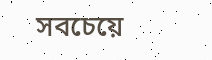সবচেয়ে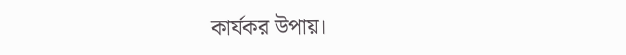কার্যকর উপায়।